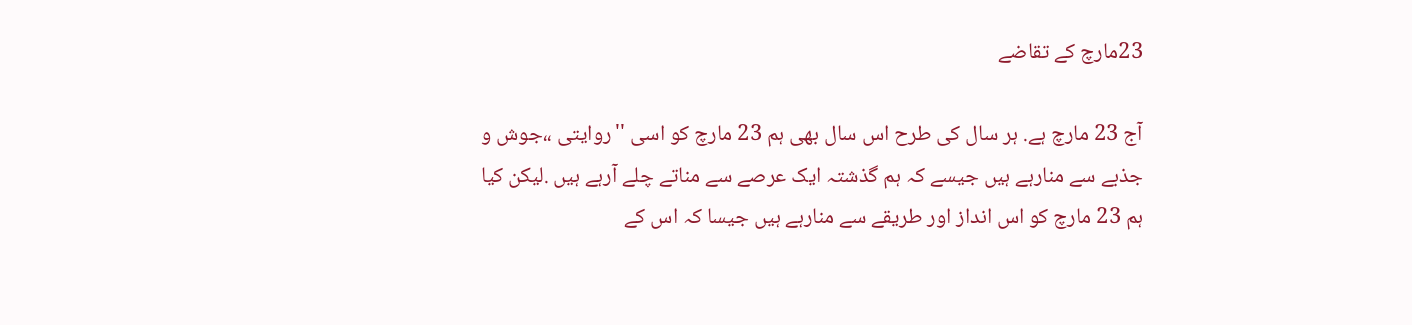23مارچ کے تقاضے

آج 23 مارچ ہے. ہر سال کی طرح اس سال بھی ہم 23 مارچ کو اسی ''روایتی ،،جوش و جذبے سے منارہے ہیں جیسے کہ ہم گذشتہ ایک عرصے سے مناتے چلے آرہے ہیں .لیکن کیا ہم 23 مارچ کو اس انداز اور طریقے سے منارہے ہیں جیسا کہ اس کے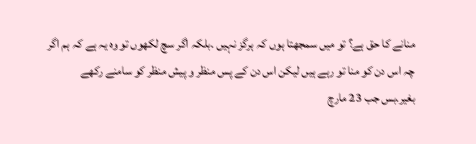منانے کا حق ہے؟ تو میں سمجھتا ہوں کہ ہرگز نہیں .بلکہ اگر سچ لکھوں تو وہ یہ ہے کہ ہم اگر چہ اس دن کو منا تو رہے ہیں لیکن اس دن کے پس منظر و پیش منظر کو سامنے رکھے بغیر.بس جب 23 مارچ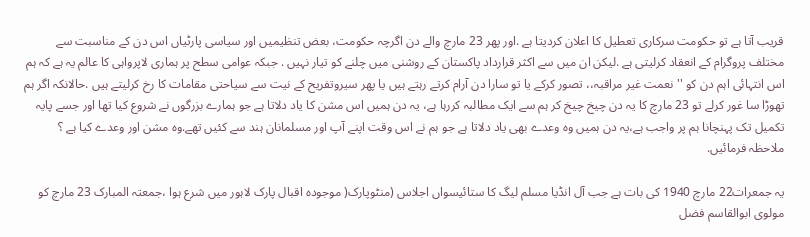قریب آتا ہے تو حکومت سرکاری تعطیل کا اعلان کردیتا ہے .اور پھر 23 مارچ والے دن اگرچہ حکومت، بعض تنظیمیں اور سیاسی پارٹیاں اس دن کے مناسبت سے مختلف پروگرام کے انعقاد کرلیتی ہے .لیکن ان میں سے اکثر قرارداد پاکستان کے روشنی میں چلنے کو تیار نہیں . جبکہ عوامی سطح پر ہماری لاپرواہی کا عالم یہ ہے کہ ہم اس انتہائی اہم دن کو ''نعمت غیر مراقبہ،، تصور کرکے یا تو سارا دن آرام کرتے رہتے ہیں یا پھر سیروتفریح کے نیت سے سیاحتی مقامات کا رخ کرلیتے ہیں .حالانکہ اگر ہم تھوڑا سا غور کرلے تو 23 مارچ کا یہ دن چیخ چیخ کر ہم سے ایک مطالبہ کررہا ہے، یہ دن ہمیں اس مشن کا یاد دلاتا ہے جو ہمارے بزرگوں نے شروع کیا تھا اور جسے پایہ تکمیل تک پہنچانا ہم پر واجب ہے،یہ دن ہمیں وہ وعدے بھی یاد دلاتا ہے جو ہم نے اس وقت اپنے آپ اور مسلمانان ہند سے کئیں تھے.وہ مشن اور وعدے کیا ہے ؟ ملاحظہ فرمائیں.

یہ جمعرات22 مارچ 1940 کی بات ہے جب آل انڈیا مسلم لیگ کا ستائیسواں اجلاس (منٹوپارک( موجودہ اقبال پارک لاہور میں شرع ہوا ،جمعتہ المبارک 23 مارچ کو مولوی ابوالقاسم فضل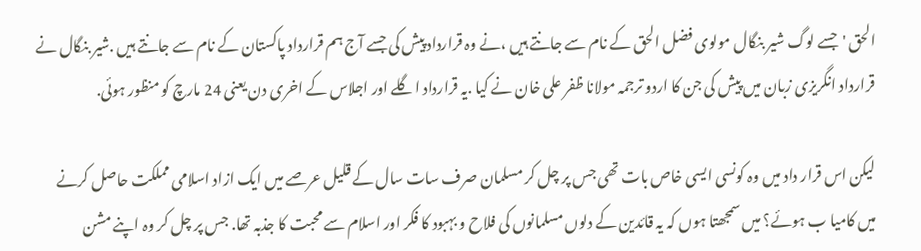الحق 'جسے لوگ شیر بنگال مولوی فضل الحق کے نام سے جانتے ہیں ،نے وہ قرارداد پیش کی جسے آج ہم قرارداد پاکستان کے نام سے جانتے ہیں .شیر بنگال نے قرارداد انگریزی زبان میں پیش کی جن کا اردو ترجمہ مولانا ظفر علی خان نے کیا .یہ قرارداد اگلے اور اجلاس کے اخری دن یعنی 24 مارچ کو منظور ہوئی.

لیکن اس قرار داد میں وہ کونسی ایسی خاص بات تھی جس پر چل کر مسلمان صرف سات سال کے قلیل عرصے میں ایک ازاد اسلامی مملکت حاصل کرنے میں کامیا ب ہوئے؟ میں سمجھتا ہوں کہ یہ قائدین کے دلوں مسلمانوں کی فلاح و بہبود کا فکر اور اسلام سے محبت کا جذبہ تھا. جس پر چل کر وہ اپنے مشن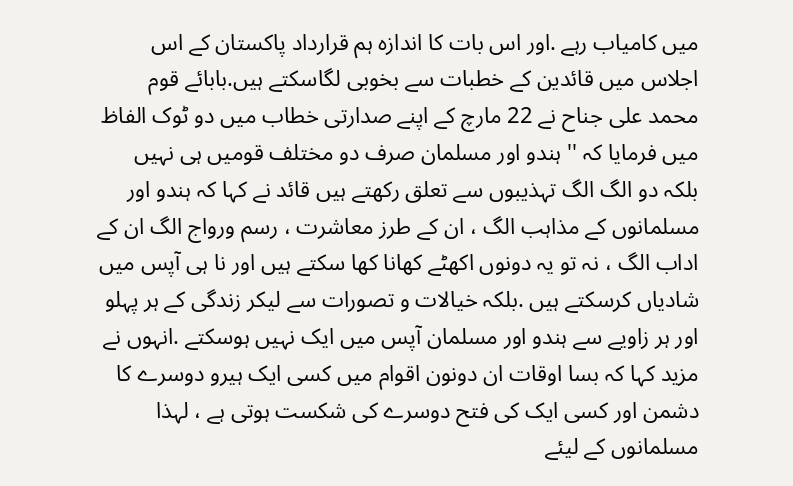میں کامیاب رہے .اور اس بات کا اندازہ ہم قرارداد پاکستان کے اس اجلاس میں قائدین کے خطبات سے بخوبی لگاسکتے ہیں.بابائے قوم محمد علی جناح نے 22 مارچ کے اپنے صدارتی خطاب میں دو ٹوک الفاظ میں فرمایا کہ '' ہندو اور مسلمان صرف دو مختلف قومیں ہی نہیں بلکہ دو الگ الگ تہذیبوں سے تعلق رکھتے ہیں قائد نے کہا کہ ہندو اور مسلمانوں کے مذاہب الگ ، ان کے طرز معاشرت ، رسم ورواج الگ ان کے اداب الگ ، نہ تو یہ دونوں اکھٹے کھانا کھا سکتے ہیں اور نا ہی آپس میں شادیاں کرسکتے ہیں .بلکہ خیالات و تصورات سے لیکر زندگی کے ہر پہلو اور ہر زاویے سے ہندو اور مسلمان آپس میں ایک نہیں ہوسکتے .انہوں نے مزید کہا کہ بسا اوقات ان دونون اقوام میں کسی ایک ہیرو دوسرے کا دشمن اور کسی ایک کی فتح دوسرے کی شکست ہوتی ہے ، لہذا مسلمانوں کے لیئے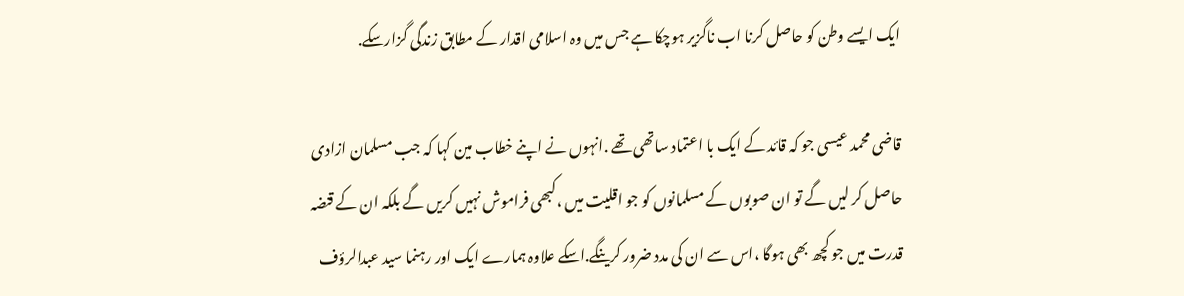ایک ایسے وطن کو حاصل کرنا اب ناگزیر ہوچکا ہے جس میں وہ اسلامی اقدار کے مطابق زندگی گزارسکے.

قاضی محمد عیسی جو کہ قائد کے ایک با اعتماد ساتھی تھے .انہوں نے اپنے خطاب مین کہا کہ جب مسلمان ازادی حاصل کر لیں گے تو ان صوبوں کے مسلمانوں کو جو اقلیت میں ،کبھی فراموش نہیں کریں گے بلکہ ان کے قنضہ قدرت میں جو کچھ بھی ہوگا ،اس سے ان کی مدد ضرور کرینگے.اسکے علاوہ ہمارے ایک اور رہنما سید عبدالرؤف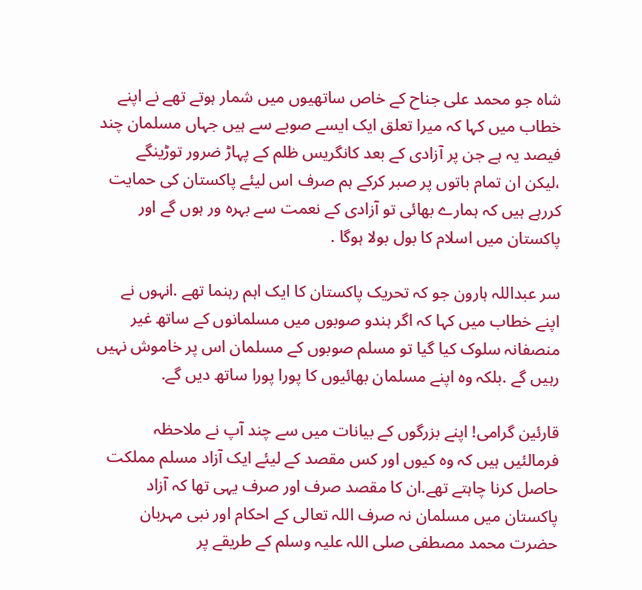شاہ جو محمد علی جناح کے خاص ساتھیوں میں شمار ہوتے تھے نے اپنے خطاب میں کہا کہ میرا تعلق ایک ایسے صوبے سے ہیں جہاں مسلمان چند فیصد یہ ہے جن پر آزادی کے بعد کانگریس ظلم کے پہاڑ ضرور توڑینگے ،لیکن ان تمام باتوں پر صبر کرکے ہم صرف اس لیئے پاکستان کی حمایت کررہے ہیں کہ ہمارے بھائی تو آزادی کے نعمت سے بہرہ ور ہوں گے اور پاکستان میں اسلام کا بول بولا ہوگا .

سر عبداللہ ہارون جو کہ تحریک پاکستان کا ایک اہم رہنما تھے .انہوں نے اپنے خطاب میں کہا کہ اگر ہندو صوبوں میں مسلمانوں کے ساتھ غیر منصفانہ سلوک کیا گیا تو مسلم صوبوں کے مسلمان اس پر خاموش نہیں رہیں گے .بلکہ وہ اپنے مسلمان بھائیوں کا پورا پورا ساتھ دیں گے.

قارئین گرامی! اپنے بزرگوں کے بیانات میں سے چند آپ نے ملاحظہ فرمالئیں ہیں کہ وہ کیوں اور کس مقصد کے لیئے ایک آزاد مسلم مملکت حاصل کرنا چاہتے تھے.ان کا مقصد صرف اور صرف یہی تھا کہ آزاد پاکستان میں مسلمان نہ صرف اللہ تعالی کے احکام اور نبی مہربان حضرت محمد مصطفی صلی اللہ علیہ وسلم کے طریقے پر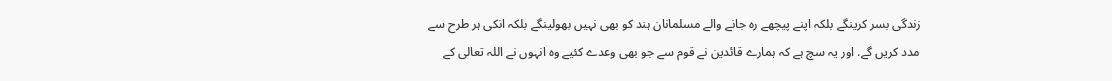زندگی بسر کرینگے بلکہ اپنے پیچھے رہ جانے والے مسلمانان ہند کو بھی نہیں بھولینگے بلکہ انکی ہر طرح سے مدد کریں گے. اور یہ سچ ہے کہ ہمارے قائدین نے قوم سے جو بھی وعدے کئیے وہ انہوں نے اللہ تعالی کے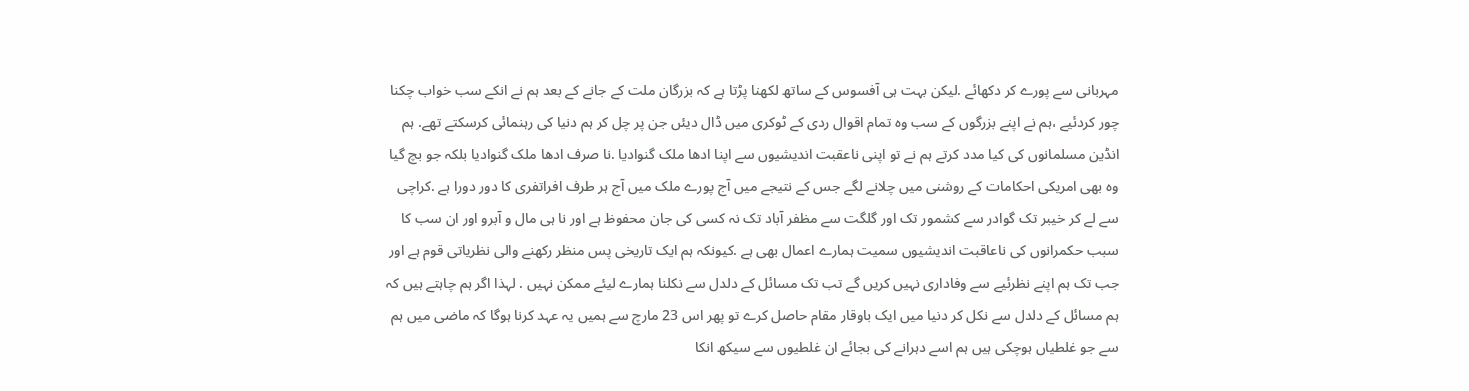مہربانی سے پورے کر دکھائے .لیکن بہت ہی آفسوس کے ساتھ لکھنا پڑتا ہے کہ بزرگان ملت کے جانے کے بعد ہم نے انکے سب خواب چکنا چور کردئیے ،ہم نے اپنے بزرگوں کے سب وہ تمام اقوال ردی کے ٹوکری میں ڈال دیئں جن پر چل کر ہم دنیا کی رہنمائی کرسکتے تھے. ہم انڈین مسلمانوں کی کیا مدد کرتے ہم نے تو اپنی ناعقبت اندیشیوں سے اپنا ادھا ملک گنوادیا .نا صرف ادھا ملک گنوادیا بلکہ جو بچ گیا وہ بھی امریکی احکامات کے روشنی میں چلانے لگے جس کے نتیجے میں آج پورے ملک میں آج ہر طرف افراتفری کا دور دورا ہے .کراچی سے لے کر خیبر تک گوادر سے کشمور تک اور گلگت سے مظفر آباد تک نہ کسی کی جان محفوظ ہے اور نا ہی مال و آبرو اور ان سب کا سبب حکمرانوں کی ناعاقبت اندیشیوں سمیت ہمارے اعمال بھی ہے .کیونکہ ہم ایک تاریخی پس منظر رکھنے والی نظریاتی قوم ہے اور جب تک ہم اپنے نظرئیے سے وفاداری نہیں کریں گے تب تک مسائل کے دلدل سے نکلنا ہمارے لیئے ممکن نہیں . لہذا اگر ہم چاہتے ہیں کہ ہم مسائل کے دلدل سے نکل کر دنیا میں ایک باوقار مقام حاصل کرے تو پھر اس 23 مارچ سے ہمیں یہ عہد کرنا ہوگا کہ ماضی میں ہم سے جو غلطیاں ہوچکی ہیں ہم اسے دہرانے کی بجائے ان غلطیوں سے سیکھ انکا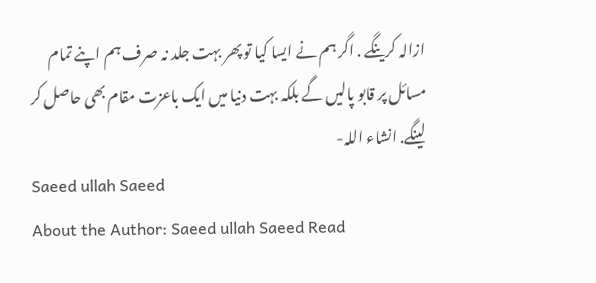ازالہ کرینگے . اگر ہم نے ایسا کیا تو پھر بہت جلد نہ صرف ہم اپنے تمام مسائل پر قابو پالیں گے بلکہ بہت دنیا میں ایک باعزت مقام بھی حاصل کر لینگے. انشاء اللہ-
Saeed ullah Saeed
About the Author: Saeed ullah Saeed Read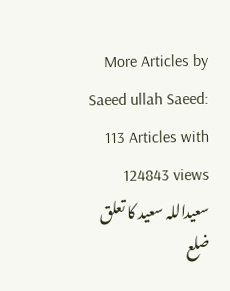More Articles by Saeed ullah Saeed: 113 Articles with 124843 views سعیداللہ سعید کا تعلق ضلع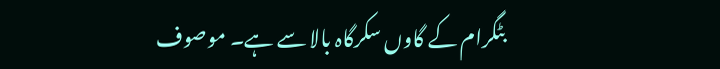بٹگرام کے گاوں سکرگاہ بالا سے ہے۔ موصوف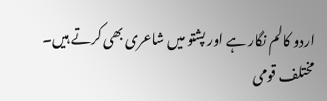اردو کالم نگار ہے اور پشتو میں شاعری بھی کرتے ہیں۔ مختلف قومی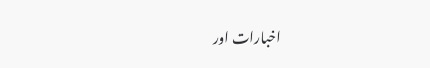اخبارات اور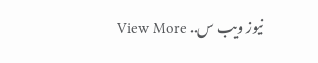نیوز ویب س.. View More